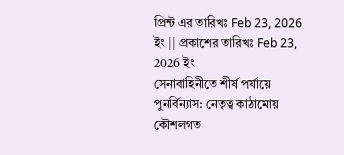প্রিন্ট এর তারিখঃ Feb 23, 2026 ইং || প্রকাশের তারিখঃ Feb 23, 2026 ইং
সেনাবাহিনীতে শীর্ষ পর্যায়ে পুনর্বিন্যাস: নেতৃত্ব কাঠামোয় কৌশলগত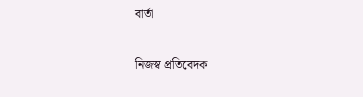বার্তা

নিজস্ব প্রতিবেদক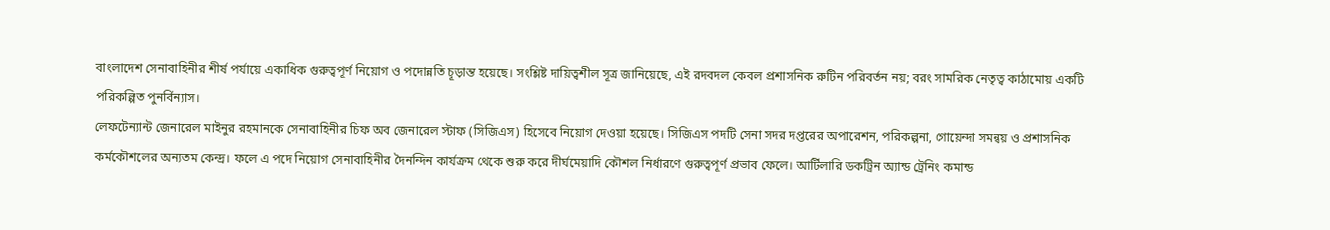বাংলাদেশ সেনাবাহিনীর শীর্ষ পর্যায়ে একাধিক গুরুত্বপূর্ণ নিয়োগ ও পদোন্নতি চূড়ান্ত হয়েছে। সংশ্লিষ্ট দায়িত্বশীল সূত্র জানিয়েছে, এই রদবদল কেবল প্রশাসনিক রুটিন পরিবর্তন নয়; বরং সামরিক নেতৃত্ব কাঠামোয় একটি পরিকল্পিত পুনর্বিন্যাস।
লেফটেন্যান্ট জেনারেল মাইনুর রহমানকে সেনাবাহিনীর চিফ অব জেনারেল স্টাফ (সিজিএস) হিসেবে নিয়োগ দেওয়া হয়েছে। সিজিএস পদটি সেনা সদর দপ্তরের অপারেশন, পরিকল্পনা, গোয়েন্দা সমন্বয় ও প্রশাসনিক কর্মকৌশলের অন্যতম কেন্দ্র। ফলে এ পদে নিয়োগ সেনাবাহিনীর দৈনন্দিন কার্যক্রম থেকে শুরু করে দীর্ঘমেয়াদি কৌশল নির্ধারণে গুরুত্বপূর্ণ প্রভাব ফেলে। আর্টিলারি ডকট্রিন অ্যান্ড ট্রেনিং কমান্ড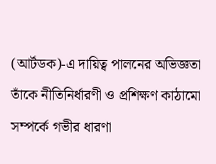(আর্টডক)-এ দায়িত্ব পালনের অভিজ্ঞতা তাঁকে নীতিনির্ধারণী ও প্রশিক্ষণ কাঠামো সম্পর্কে গভীর ধারণা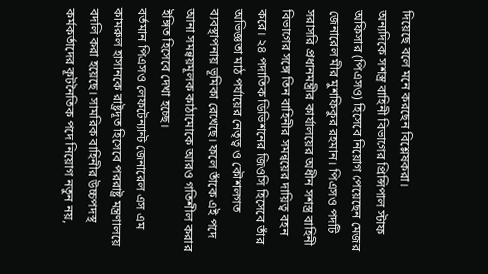দিয়েছে বলে মনে করছেন বিশ্লেষকরা।
অন্যদিকে সশস্ত্র বাহিনী বিভাগের প্রিন্সিপাল স্টাফ অফিসার (পিএসও) হিসেবে নিয়োগ পেয়েছেন মেজর জেনারেল মীর মুশফিকুর রহমান। পিএসও পদটি সরাসরি প্রধানমন্ত্রীর কার্যালয়ের অধীন সশস্ত্র বাহিনী বিভাগের সঙ্গে তিন বাহিনীর সমন্বয়ের দায়িত্ব বহন করে। ২৪ পদাতিক ডিভিশনের জিওসি হিসেবে তাঁর অভিজ্ঞতা মাঠ পর্যায়ের নেতৃত্ব ও কৌশলগত ব্যবস্থাপনায় ভূমিকা রেখেছে। ফলে তাঁকে এই পদে আনা সমন্বয়মূলক কাঠামোকে আরও গতিশীল করার ইঙ্গিত হিসেবে দেখা হচ্ছে।
বর্তমান পিএসও লেফটেন্যান্ট জেনারেল এস এম কামরুল হাসানকে রাষ্ট্রদূত হিসেবে পররাষ্ট্র মন্ত্রণালয়ে বদলি করা হয়েছে। সামরিক বাহিনীর উচ্চপদস্থ কর্মকর্তাদের কূটনৈতিক পদে নিয়োগ নতুন নয়,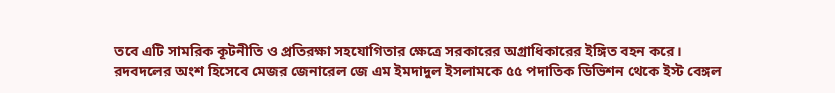তবে এটি সামরিক কূটনীতি ও প্রতিরক্ষা সহযোগিতার ক্ষেত্রে সরকারের অগ্রাধিকারের ইঙ্গিত বহন করে।
রদবদলের অংশ হিসেবে মেজর জেনারেল জে এম ইমদাদুল ইসলামকে ৫৫ পদাতিক ডিভিশন থেকে ইস্ট বেঙ্গল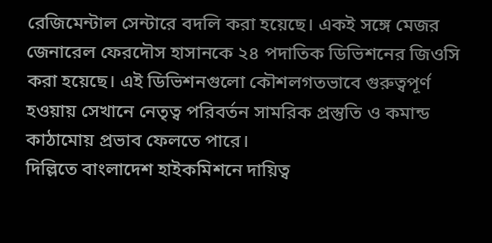রেজিমেন্টাল সেন্টারে বদলি করা হয়েছে। একই সঙ্গে মেজর জেনারেল ফেরদৌস হাসানকে ২৪ পদাতিক ডিভিশনের জিওসি করা হয়েছে। এই ডিভিশনগুলো কৌশলগতভাবে গুরুত্বপূর্ণ হওয়ায় সেখানে নেতৃত্ব পরিবর্তন সামরিক প্রস্তুতি ও কমান্ড কাঠামোয় প্রভাব ফেলতে পারে।
দিল্লিতে বাংলাদেশ হাইকমিশনে দায়িত্ব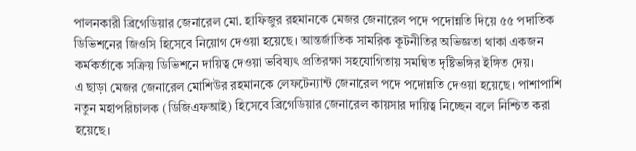পালনকারী ব্রিগেডিয়ার জেনারেল মো. হাফিজুর রহমানকে মেজর জেনারেল পদে পদোন্নতি দিয়ে ৫৫ পদাতিক ডিভিশনের জিওসি হিসেবে নিয়োগ দেওয়া হয়েছে। আন্তর্জাতিক সামরিক কূটনীতির অভিজ্ঞতা থাকা একজন কর্মকর্তাকে সক্রিয় ডিভিশনে দায়িত্ব দেওয়া ভবিষ্যৎ প্রতিরক্ষা সহযোগিতায় সমন্বিত দৃষ্টিভঙ্গির ইঙ্গিত দেয়।
এ ছাড়া মেজর জেনারেল মোশিউর রহমানকে লেফটেন্যান্ট জেনারেল পদে পদোন্নতি দেওয়া হয়েছে। পাশাপাশি নতুন মহাপরিচালক (ডিজিএফআই) হিসেবে ব্রিগেডিয়ার জেনারেল কায়সার দায়িত্ব নিচ্ছেন বলে নিশ্চিত করা হয়েছে।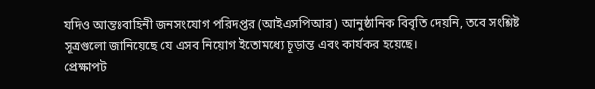যদিও আন্তঃবাহিনী জনসংযোগ পরিদপ্তর (আইএসপিআর) আনুষ্ঠানিক বিবৃতি দেয়নি, তবে সংশ্লিষ্ট সূত্রগুলো জানিয়েছে যে এসব নিয়োগ ইতোমধ্যে চূড়ান্ত এবং কার্যকর হয়েছে।
প্রেক্ষাপট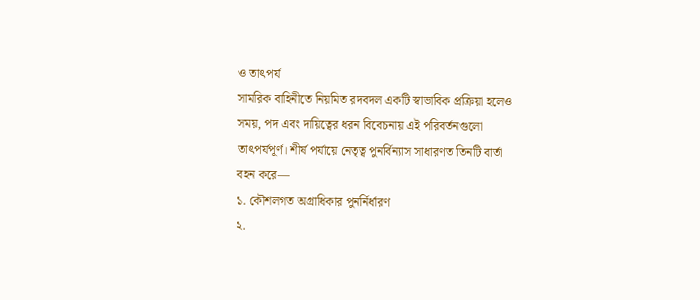ও তাৎপর্য
সামরিক বাহিনীতে নিয়মিত রদবদল একটি স্বাভাবিক প্রক্রিয়া হলেও সময়, পদ এবং দায়িত্বের ধরন বিবেচনায় এই পরিবর্তনগুলো তাৎপর্যপূর্ণ। শীর্ষ পর্যায়ে নেতৃত্ব পুনর্বিন্যাস সাধারণত তিনটি বার্তা বহন করে—
১. কৌশলগত অগ্রাধিকার পুনর্নির্ধারণ
২.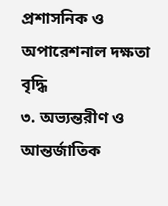প্রশাসনিক ও অপারেশনাল দক্ষতা বৃদ্ধি
৩. অভ্যন্তরীণ ও আন্তর্জাতিক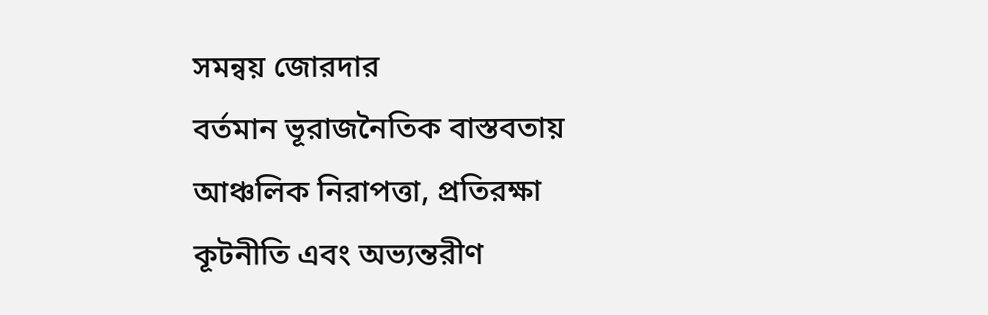সমন্বয় জোরদার
বর্তমান ভূরাজনৈতিক বাস্তবতায় আঞ্চলিক নিরাপত্তা, প্রতিরক্ষা কূটনীতি এবং অভ্যন্তরীণ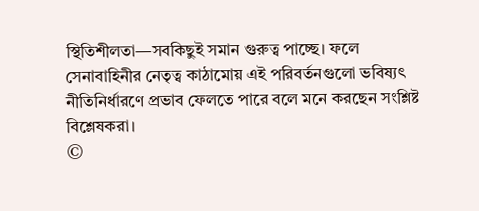স্থিতিশীলতা—সবকিছুই সমান গুরুত্ব পাচ্ছে। ফলে সেনাবাহিনীর নেতৃত্ব কাঠামোয় এই পরিবর্তনগুলো ভবিষ্যৎ নীতিনির্ধারণে প্রভাব ফেলতে পারে বলে মনে করছেন সংশ্লিষ্ট বিশ্লেষকরা।
©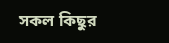সকল কিছুর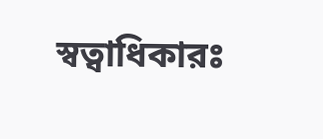স্বত্বাধিকারঃ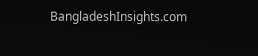BangladeshInsights.com